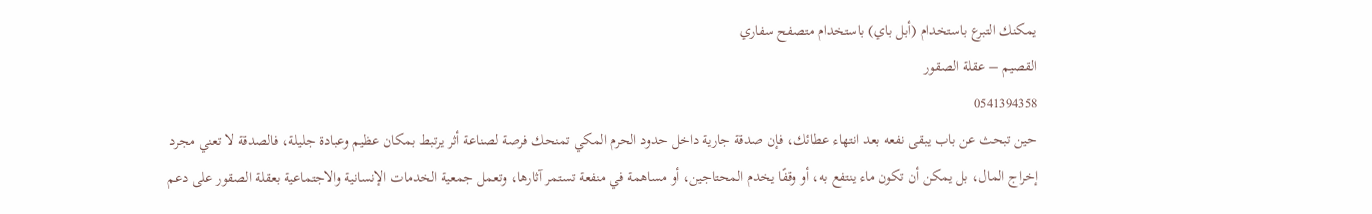يمكنك التبرع باستخدام (أبل باي) باستخدام متصفح سفاري
القصيم – عقلة الصقور
0541394358
حين تبحث عن باب يبقى نفعه بعد انتهاء عطائك، فإن صدقة جارية داخل حدود الحرم المكي تمنحك فرصة لصناعة أثر يرتبط بمكان عظيم وعبادة جليلة، فالصدقة لا تعني مجرد إخراج المال، بل يمكن أن تكون ماء ينتفع به، أو وقفًا يخدم المحتاجين، أو مساهمة في منفعة تستمر آثارها، وتعمل جمعية الخدمات الإنسانية والاجتماعية بعقلة الصقور على دعم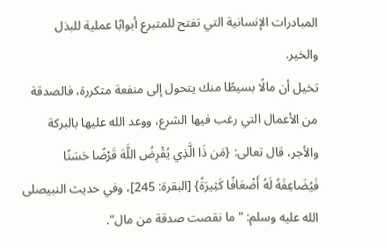المبادرات الإنسانية التي تفتح للمتبرع أبوابًا عملية للبذل والخير.
تخيل أن مالًا بسيطًا منك يتحول إلى منفعة متكررة، فالصدقة من الأعمال التي رغب فيها الشرع، ووعد الله عليها بالبركة والأجر، قال تعالى: {مَن ذَا الَّذِي يُقْرِضُ اللَّهَ قَرْضًا حَسَنًا فَيُضَاعِفَهُ لَهُ أَضْعَافًا كَثِيرَةً} [البقرة: 245]، وفي حديث النبيصلى الله عليه وسلم: "ما نقصت صدقة من مال".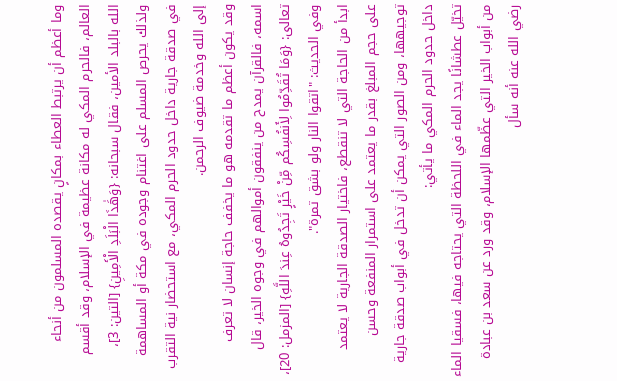وما أعظم أن يرتبط العطاء بمكانٍ يقصده المسلمون من أنحاء العالم، فالحرم المكي له مكانة عظيمة في الإسلام، وقد أقسم الله بالبلد الأمين، فقال سبحانه: {وَهَٰذَا الْبَلَدِ الْأَمِينِ} [التين: 3]، ولذلك يحرص المسلم على اغتنام وجوده في مكة أو المساهمة في صدقة جارية داخل حدود الحرم المكي، مع استحضار نية التقرب إلى الله وخدمة ضيوف الرحمن.
وقد يكون أعظم ما تقدمه هو ما يخفف حاجة إنسان لا تعرف اسمه، فالقرآن يمدح من ينفقون أموالهم في وجوه الخير، قال تعالى: {وَمَا تُقَدِّمُوا لِأَنفُسِكُم مِّنْ خَيْرٍ تَجِدُوهُ عِندَ اللَّهِ} [المزمل: 20]، وفي الحديث: "اتقوا النار ولو بشق تمرة".
ابدأ من الحاجة التي لا تنقطع، فاختيار الصدقة الجارية لا يعتمد على حجم المبلغ بقدر ما يعتمد على استمرار المنفعة وحسن توجيهها، ومن الصور التي يمكن أن تدخل في أبواب صدقة جارية داخل حدود الحرم المكي ما يأتي:
تخيّل عطشانًا يجد الماء في اللحظة التي يحتاجه فيها، فسقيا الماء من أبواب الخير التي عظّمها الإسلام، وقد ورد عن سعد بن عبادة رضي الله عنه أنه سأل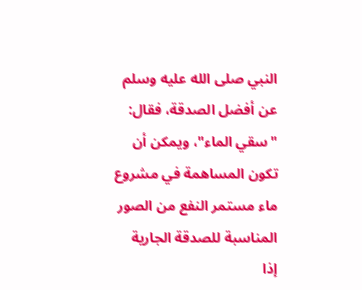النبي صلى الله عليه وسلم عن أفضل الصدقة، فقال: "سقي الماء"، ويمكن أن تكون المساهمة في مشروع ماء مستمر النفع من الصور المناسبة للصدقة الجارية إذا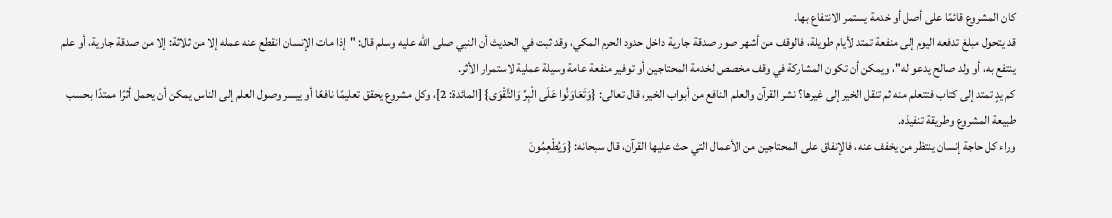كان المشروع قائمًا على أصل أو خدمة يستمر الانتفاع بها.
قد يتحول مبلغ تدفعه اليوم إلى منفعة تمتد لأيام طويلة، فالوقف من أشهر صور صدقة جارية داخل حدود الحرم المكي، وقد ثبت في الحديث أن النبي صلى الله عليه وسلم قال: "إذا مات الإنسان انقطع عنه عمله إلا من ثلاثة: إلا من صدقة جارية، أو علم ينتفع به، أو ولد صالح يدعو له"، ويمكن أن تكون المشاركة في وقف مخصص لخدمة المحتاجين أو توفير منفعة عامة وسيلة عملية لاستمرار الأثر.
كم يدٍ تمتد إلى كتاب فتتعلم منه ثم تنقل الخير إلى غيرها؟ نشر القرآن والعلم النافع من أبواب الخير، قال تعالى: {وَتَعَاوَنُوا عَلَى الْبِرِّ وَالتَّقْوَى} [المائدة: 2]، وكل مشروع يحقق تعليمًا نافعًا أو ييسر وصول العلم إلى الناس يمكن أن يحمل أثرًا ممتدًا بحسب طبيعة المشروع وطريقة تنفيذه.
وراء كل حاجة إنسان ينتظر من يخفف عنه، فالإنفاق على المحتاجين من الأعمال التي حث عليها القرآن، قال سبحانه: {وَيُطْعِمُونَ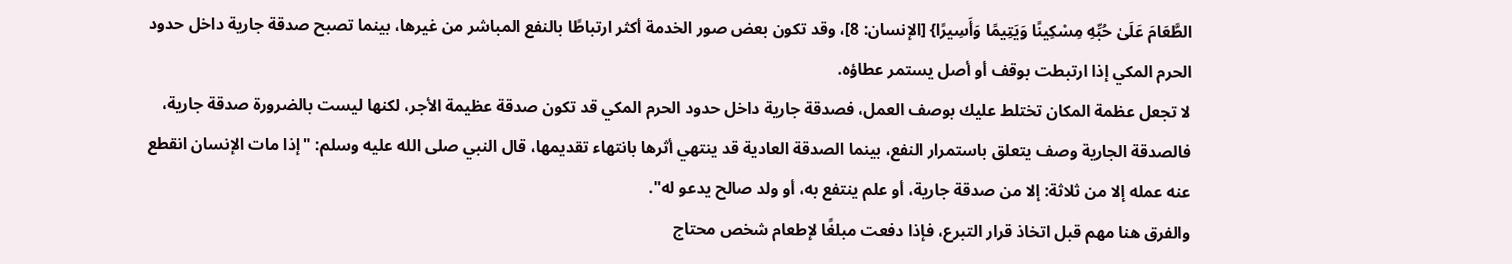الطَّعَامَ عَلَىٰ حُبِّهِ مِسْكِينًا وَيَتِيمًا وَأَسِيرًا} [الإنسان: 8]، وقد تكون بعض صور الخدمة أكثر ارتباطًا بالنفع المباشر من غيرها، بينما تصبح صدقة جارية داخل حدود الحرم المكي إذا ارتبطت بوقف أو أصل يستمر عطاؤه.
لا تجعل عظمة المكان تختلط عليك بوصف العمل، فصدقة جارية داخل حدود الحرم المكي قد تكون صدقة عظيمة الأجر، لكنها ليست بالضرورة صدقة جارية، فالصدقة الجارية وصف يتعلق باستمرار النفع، بينما الصدقة العادية قد ينتهي أثرها بانتهاء تقديمها، قال النبي صلى الله عليه وسلم: "إذا مات الإنسان انقطع عنه عمله إلا من ثلاثة: إلا من صدقة جارية، أو علم ينتفع به، أو ولد صالح يدعو له".
والفرق هنا مهم قبل اتخاذ قرار التبرع، فإذا دفعت مبلغًا لإطعام شخص محتاج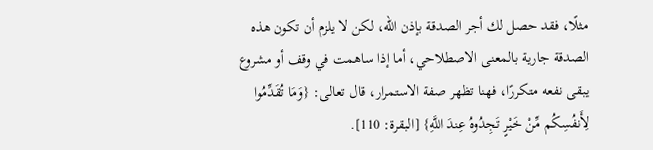مثلًا، فقد حصل لك أجر الصدقة بإذن الله، لكن لا يلزم أن تكون هذه الصدقة جارية بالمعنى الاصطلاحي، أما إذا ساهمت في وقف أو مشروع يبقى نفعه متكررًا، فهنا تظهر صفة الاستمرار، قال تعالى: {وَمَا تُقَدِّمُوا لِأَنفُسِكُم مِّنْ خَيْرٍ تَجِدُوهُ عِندَ اللَّهِ} [البقرة: 110].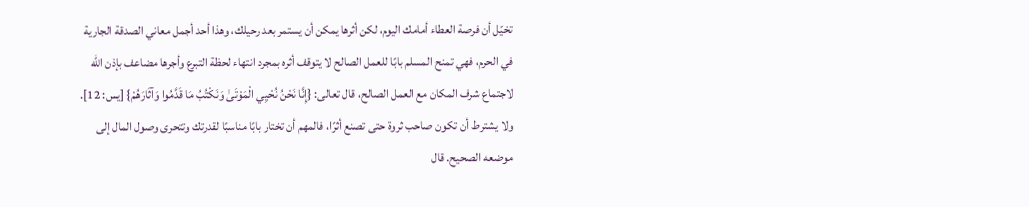تخيّل أن فرصة العطاء أمامك اليوم، لكن أثرها يمكن أن يستمر بعد رحيلك، وهذا أحد أجمل معاني الصدقة الجارية في الحرم، فهي تمنح المسلم بابًا للعمل الصالح لا يتوقف أثره بمجرد انتهاء لحظة التبرع وأجرها مضاعف بإذن الله لاجتماع شرف المكان مع العمل الصالح، قال تعالى: {إِنَّا نَحْنُ نُحْيِي الْمَوْتَىٰ وَنَكْتُبُ مَا قَدَّمُوا وَآثَارَهُمْ} [يس: 12].
ولا يشترط أن تكون صاحب ثروة حتى تصنع أثرًا، فالمهم أن تختار بابًا مناسبًا لقدرتك وتتحرى وصول المال إلى موضعه الصحيح. قال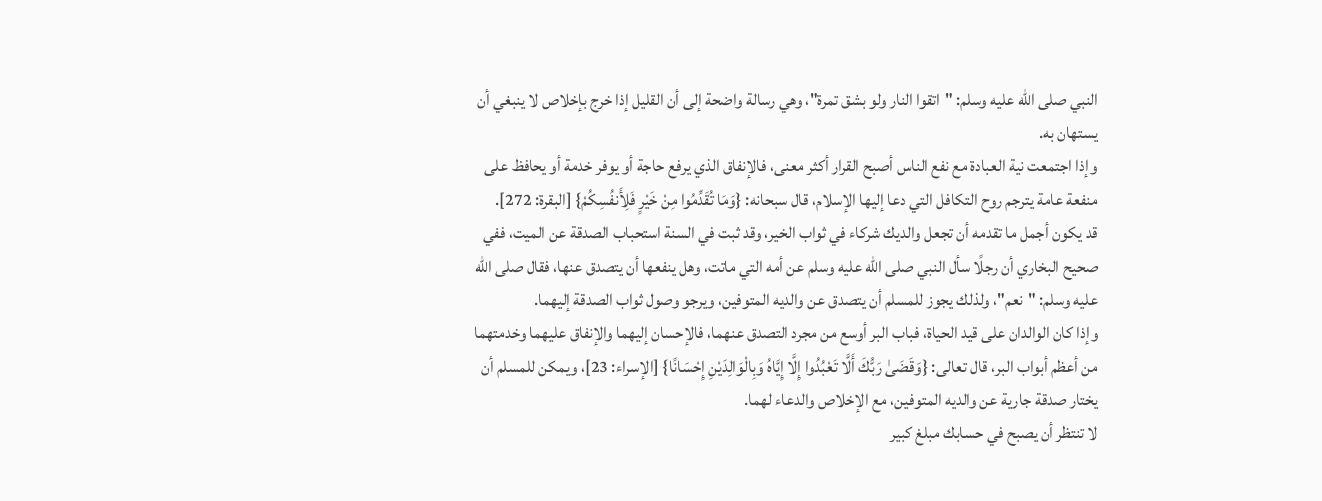النبي صلى الله عليه وسلم: "اتقوا النار ولو بشق تمرة"، وهي رسالة واضحة إلى أن القليل إذا خرج بإخلاص لا ينبغي أن يستهان به.
وإذا اجتمعت نية العبادة مع نفع الناس أصبح القرار أكثر معنى، فالإنفاق الذي يرفع حاجة أو يوفر خدمة أو يحافظ على منفعة عامة يترجم روح التكافل التي دعا إليها الإسلام، قال سبحانه: {وَمَا تُقَدِّمُوا مِنْ خَيْرٍ فَلِأَنفُسِكُمْ} [البقرة: 272].
قد يكون أجمل ما تقدمه أن تجعل والديك شركاء في ثواب الخير، وقد ثبت في السنة استحباب الصدقة عن الميت، ففي صحيح البخاري أن رجلًا سأل النبي صلى الله عليه وسلم عن أمه التي ماتت، وهل ينفعها أن يتصدق عنها، فقال صلى الله عليه وسلم: "نعم"، ولذلك يجوز للمسلم أن يتصدق عن والديه المتوفين، ويرجو وصول ثواب الصدقة إليهما.
وإذا كان الوالدان على قيد الحياة، فباب البر أوسع من مجرد التصدق عنهما، فالإحسان إليهما والإنفاق عليهما وخدمتهما من أعظم أبواب البر، قال تعالى: {وَقَضَىٰ رَبُّكَ أَلَّا تَعْبُدُوا إِلَّا إِيَّاهُ وَبِالْوَالِدَيْنِ إِحْسَانًا} [الإسراء: 23]، ويمكن للمسلم أن يختار صدقة جارية عن والديه المتوفين، مع الإخلاص والدعاء لهما.
لا تنتظر أن يصبح في حسابك مبلغ كبير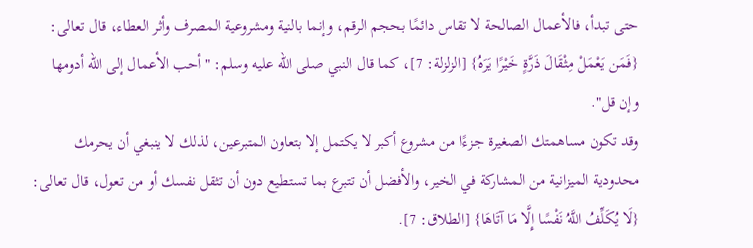حتى تبدأ، فالأعمال الصالحة لا تقاس دائمًا بحجم الرقم، وإنما بالنية ومشروعية المصرف وأثر العطاء، قال تعالى: {فَمَن يَعْمَلْ مِثْقَالَ ذَرَّةٍ خَيْرًا يَرَهُ} [الزلزلة: 7]، كما قال النبي صلى الله عليه وسلم: "أحب الأعمال إلى الله أدومها وإن قل".
وقد تكون مساهمتك الصغيرة جزءًا من مشروع أكبر لا يكتمل إلا بتعاون المتبرعين، لذلك لا ينبغي أن يحرمك محدودية الميزانية من المشاركة في الخير، والأفضل أن تتبرع بما تستطيع دون أن تثقل نفسك أو من تعول، قال تعالى: {لَا يُكَلِّفُ اللَّهُ نَفْسًا إِلَّا مَا آتَاهَا} [الطلاق: 7].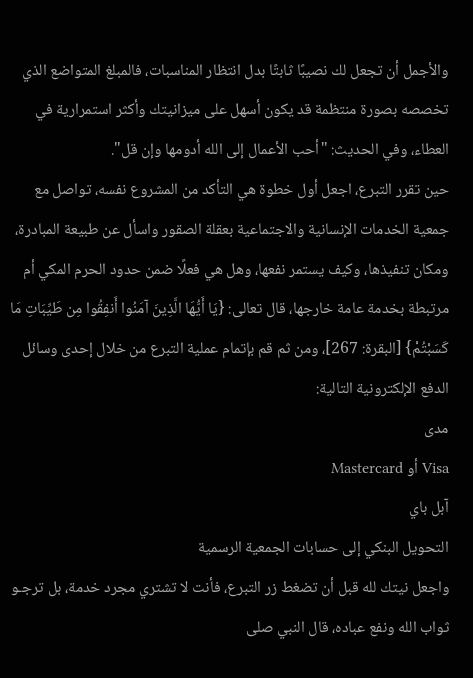والأجمل أن تجعل لك نصيبًا ثابتًا بدل انتظار المناسبات، فالمبلغ المتواضع الذي تخصصه بصورة منتظمة قد يكون أسهل على ميزانيتك وأكثر استمرارية في العطاء، وفي الحديث: "أحب الأعمال إلى الله أدومها وإن قل".
حين تقرر التبرع، اجعل أول خطوة هي التأكد من المشروع نفسه، تواصل مع جمعية الخدمات الإنسانية والاجتماعية بعقلة الصقور واسأل عن طبيعة المبادرة، ومكان تنفيذها، وكيف يستمر نفعها، وهل هي فعلًا ضمن حدود الحرم المكي أم مرتبطة بخدمة عامة خارجها، قال تعالى: {يَا أَيُّهَا الَّذِينَ آمَنُوا أَنفِقُوا مِن طَيِّبَاتِ مَا كَسَبْتُمْ} [البقرة: 267]، ومن ثم قم بإتمام عملية التبرع من خلال إحدى وسائل الدفع الإلكترونية التالية:
مدى
Visa أو Mastercard
آبل باي
التحويل البنكي إلى حسابات الجمعية الرسمية
واجعل نيتك لله قبل أن تضغط زر التبرع، فأنت لا تشتري مجرد خدمة، بل ترجـو ثواب الله ونفع عباده، قال النبي صلى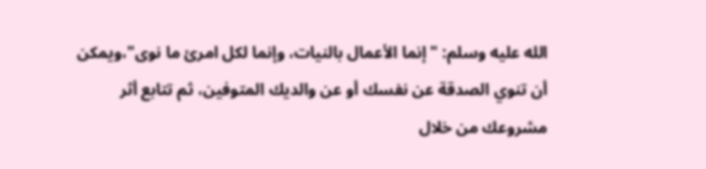الله عليه وسلم: "إنما الأعمال بالنيات، وإنما لكل امرئ ما نوى"،ويمكن أن تنوي الصدقة عن نفسك أو عن والديك المتوفين، ثم تتابع أثر مشروعك من خلال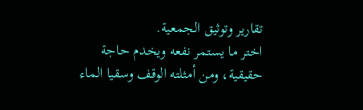تقارير وتوثيق الجمعية.
اختر ما يستمر نفعه ويخدم حاجة حقيقية، ومن أمثلته الوقف وسقيا الماء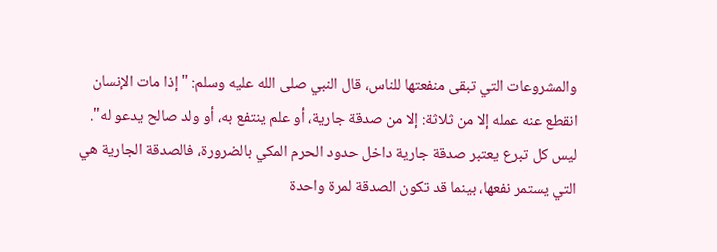والمشروعات التي تبقى منفعتها للناس، قال النبي صلى الله عليه وسلم: "إذا مات الإنسان انقطع عنه عمله إلا من ثلاثة: إلا من صدقة جارية، أو علم ينتفع به، أو ولد صالح يدعو له".
ليس كل تبرع يعتبر صدقة جارية داخل حدود الحرم المكي بالضرورة، فالصدقة الجارية هي التي يستمر نفعها، بينما قد تكون الصدقة لمرة واحدة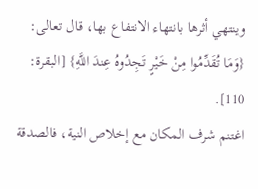وينتهي أثرها بانتهاء الانتفاع بها، قال تعالى: {وَمَا تُقَدِّمُوا مِنْ خَيْرٍ تَجِدُوهُ عِندَ اللَّهِ} [البقرة: 110].
اغتنم شرف المكان مع إخلاص النية، فالصدقة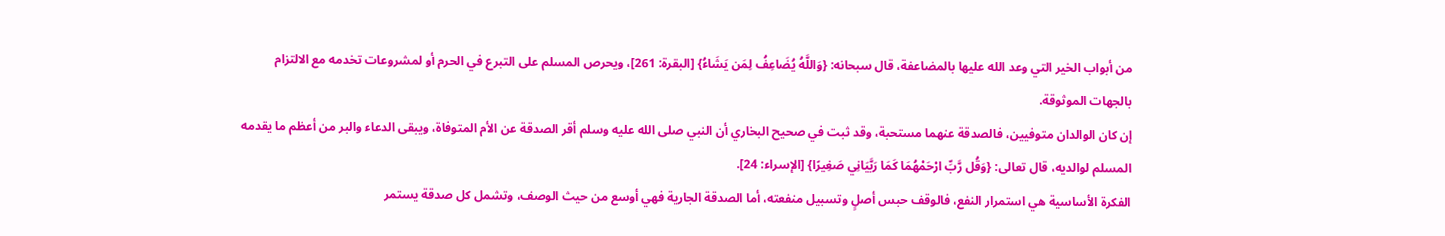من أبواب الخير التي وعد الله عليها بالمضاعفة، قال سبحانه: {وَاللَّهُ يُضَاعِفُ لِمَن يَشَاءُ} [البقرة: 261]، ويحرص المسلم على التبرع في الحرم أو لمشروعات تخدمه مع الالتزام بالجهات الموثوقة.
إن كان الوالدان متوفيين، فالصدقة عنهما مستحبة، وقد ثبت في صحيح البخاري أن النبي صلى الله عليه وسلم أقر الصدقة عن الأم المتوفاة، ويبقى الدعاء والبر من أعظم ما يقدمه المسلم لوالديه، قال تعالى: {وَقُل رَّبِّ ارْحَمْهُمَا كَمَا رَبَّيَانِي صَغِيرًا} [الإسراء: 24].
الفكرة الأساسية هي استمرار النفع، فالوقف حبس أصلٍ وتسبيل منفعته، أما الصدقة الجارية فهي أوسع من حيث الوصف، وتشمل كل صدقة يستمر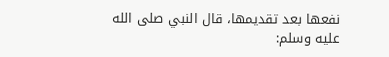نفعها بعد تقديمها، قال النبي صلى الله عليه وسلم: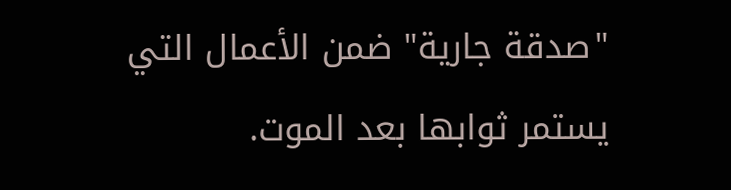"صدقة جارية" ضمن الأعمال التي يستمر ثوابها بعد الموت.